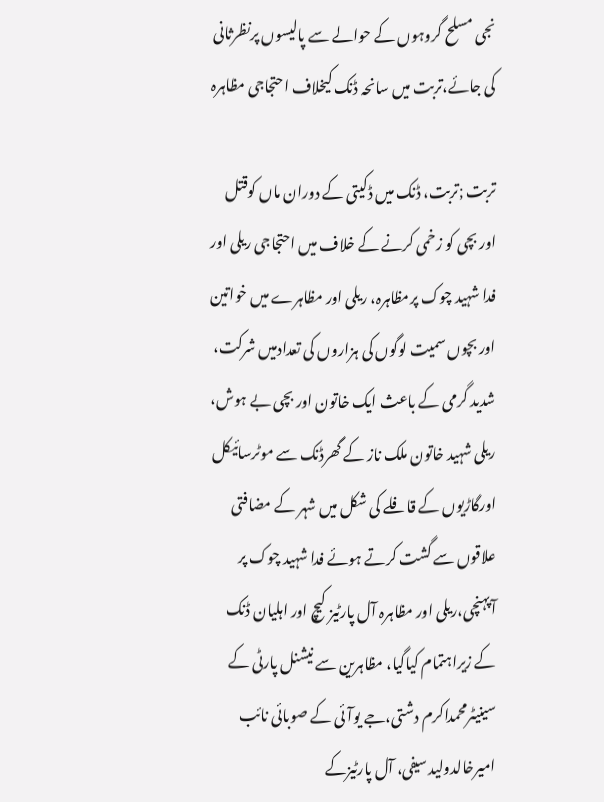نجی مسلح گروہوں کے حوالے سے پالیسوں پرنظرثانی کی جائے،تربت میں سانحہ ڈنک کیخلاف احتجاجی مظاہرہ

تربت ;تربت، ڈنک میں ڈکیتی کے دوران ماں کوقتل اور بچی کو زخمی کرنے کے خلاف میں احتجاجی ریلی اور فدا شہید چوک پرمظاہرہ، ریلی اور مظاہرے میں خواتین اور بچوں سمیت لوگوں کی ہزاروں کی تعدادمیں شرکت، شدید گرمی کے باعث ایک خاتون اور بچی بے ہوش، ریلی شہید خاتون ملک ناز کے گھرڈنک سے موٹرسائیکل اورگاڑیوں کے قافلے کی شکل میں شہر کے مضافتی علاقوں سے گشت کرتے ہوئے فدا شہید چوک پر آپہنچی،ریلی اور مظاہرہ آل پارٹیز کیچ اور اہلیان ڈنک کے زیراہتمام کیاگیا، مظاہرین سے نیشنل پارٹی کے سینیٹرمحمداکرم دشتی،جے یوآئی کے صوبائی نائب امیرخالدولید سیفی، آل پارٹیزکے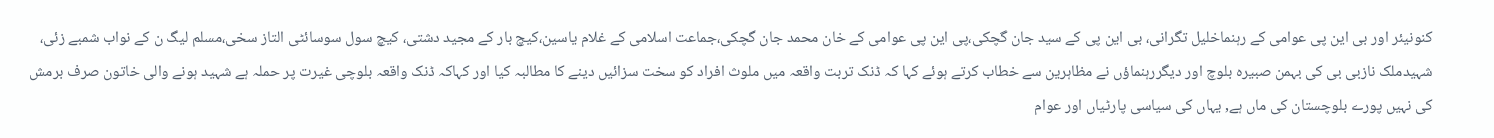کنونیئر اور بی این پی عوامی کے رہنماخلیل تگرانی، بی این پی کے سید جان گچکی،پی این پی عوامی کے خان محمد جان گچکی،جماعت اسلامی کے غلام یاسین،کیچ بار کے مجید دشتی، کیچ سول سوسائٹی التاز سخی،مسلم لیگ ن کے نواب شمبے زئی، شہیدملک نازبی بی کی بہمن صبیرہ بلوچ اور دیگررہنماؤں نے مظاہرین سے خطاب کرتے ہوئے کہا کہ ڈنک تربت واقعہ میں ملوث افراد کو سخت سزائیں دینے کا مطالبہ کیا اور کہاکہ ڈنک واقعہ بلوچی غیرت پر حملہ ہے شہید ہونے والی خاتون صرف برمش کی نہیں پورے بلوچستان کی ماں ہے, یہاں کی سیاسی پارٹیاں اور عوام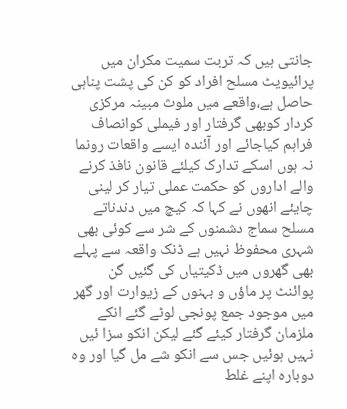جانتی ہیں کہ تربت سمیت مکران میں پرائیویٹ مسلح افراد کو کن کی پشت پناہی حاصل ہے،واقعے میں ملوث مبینہ مرکزی کردار کوبھی گرفتار اور فیملی کوانصاف فراہم کیاجائے اور آئندہ ایسے واقعات رونما نہ ہوں اسکے تدارک کیلئے قانون نافذ کرنے والے اداروں کو حکمت عملی تیار کر لینی چایئے انھوں نے کہا کہ کیچ میں دندناتے مسلح سماج دشمنوں کے شر سے کوئی بھی شہری محفوظ نہیں ہے ڈنک واقعہ سے پہلے بھی گھروں میں ڈکیتیاں کی گئیں گن پوائنٹ پر ماؤں و بہنوں کے زیوارت اور گھر میں موجود جمع پونجی لوٹے گئے انکے ملزمان گرفتار کیئے گئے لیکن انکو سزا ئیں نہیں ہوئیں جس سے انکو شے مل گیا اور وہ دوبارہ اپنے غلط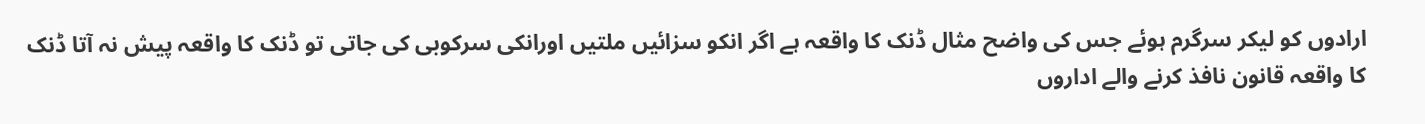ارادوں کو لیکر سرگرم ہوئے جس کی واضح مثال ڈنک کا واقعہ ہے اگر انکو سزائیں ملتیں اورانکی سرکوبی کی جاتی تو ڈنک کا واقعہ پیش نہ آتا ڈنک کا واقعہ قانون نافذ کرنے والے اداروں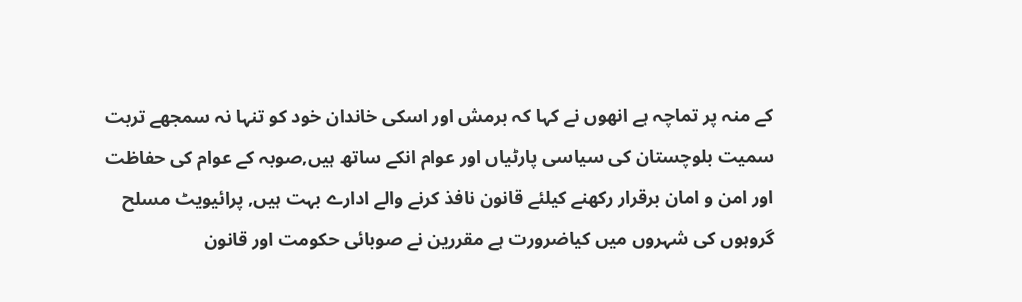کے منہ پر تماچہ ہے انھوں نے کہا کہ برمش اور اسکی خاندان خود کو تنہا نہ سمجھے تربت سمیت بلوچستان کی سیاسی پارٹیاں اور عوام انکے ساتھ ہیں,صوبہ کے عوام کی حفاظت اور امن و امان برقرار رکھنے کیلئے قانون نافذ کرنے والے ادارے بہت ہیں, پرائیویٹ مسلح گروہوں کی شہروں میں کیاضرورت ہے مقررین نے صوبائی حکومت اور قانون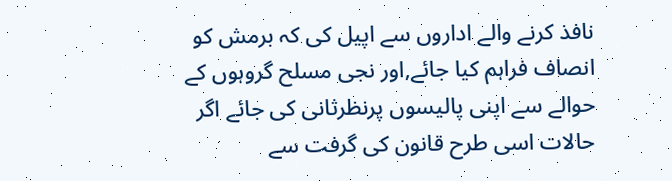نافذ کرنے والے اداروں سے اپیل کی کہ برمش کو انصاف فراہم کیا جائے,اور نجی مسلح گروہوں کے حوالے سے اپنی پالیسوں پرنظرثانی کی جائے اگر حالات اسی طرح قانون کی گرفت سے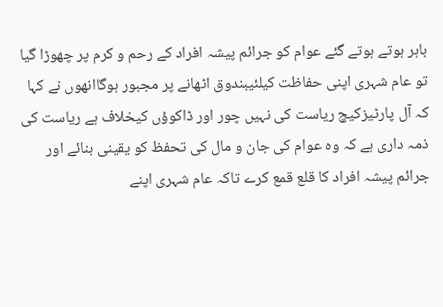باہر ہوتے ہوتے گئے عوام کو جرائم پیشہ افراد کے رحم و کرم پر چھوڑا گیا تو عام شہری اپنی حفاظت کیلئیبندوق اٹھانے پر مجبور ہوگاانھوں نے کہا کہ آل پارٹیزکیچ ریاست کی نہیں چور اور ڈاکوؤں کیخلاف ہے ریاست کی ذمہ داری ہے کہ وہ عوام کی جان و مال کی تحفظ کو یقینی بنائے اور جرائم پیشہ افراد کا قلع قمع کرے تاکہ عام شہری اپنے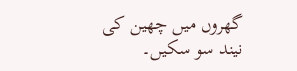گھروں میں چھین کی نیند سو سکیں۔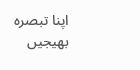اپنا تبصرہ بھیجیں